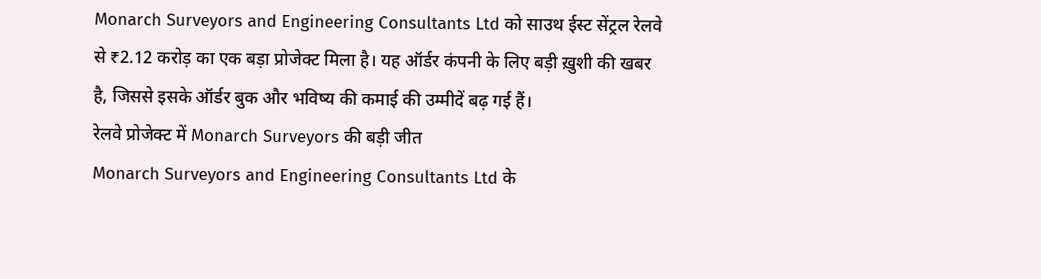Monarch Surveyors and Engineering Consultants Ltd को साउथ ईस्ट सेंट्रल रेलवे से ₹2.12 करोड़ का एक बड़ा प्रोजेक्ट मिला है। यह ऑर्डर कंपनी के लिए बड़ी ख़ुशी की खबर है, जिससे इसके ऑर्डर बुक और भविष्य की कमाई की उम्मीदें बढ़ गई हैं।
रेलवे प्रोजेक्ट में Monarch Surveyors की बड़ी जीत
Monarch Surveyors and Engineering Consultants Ltd के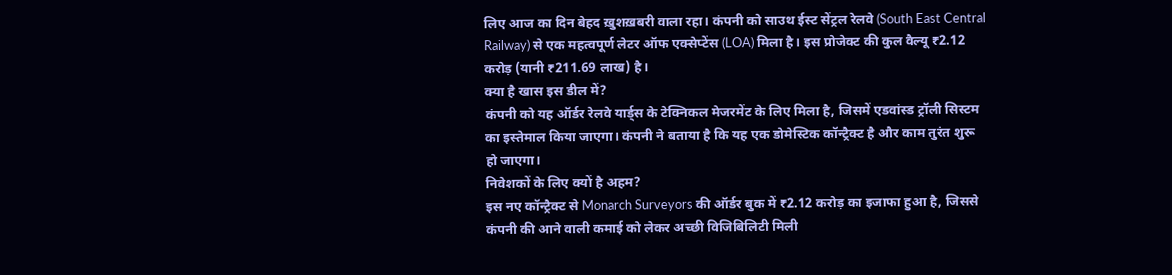लिए आज का दिन बेहद ख़ुशख़बरी वाला रहा। कंपनी को साउथ ईस्ट सेंट्रल रेलवे (South East Central Railway) से एक महत्वपूर्ण लेटर ऑफ एक्सेप्टेंस (LOA) मिला है। इस प्रोजेक्ट की कुल वैल्यू ₹2.12 करोड़ (यानी ₹211.69 लाख) है।
क्या है खास इस डील में?
कंपनी को यह ऑर्डर रेलवे यार्ड्स के टेक्निकल मेजरमेंट के लिए मिला है, जिसमें एडवांस्ड ट्रॉली सिस्टम का इस्तेमाल किया जाएगा। कंपनी ने बताया है कि यह एक डोमेस्टिक कॉन्ट्रैक्ट है और काम तुरंत शुरू हो जाएगा।
निवेशकों के लिए क्यों है अहम?
इस नए कॉन्ट्रैक्ट से Monarch Surveyors की ऑर्डर बुक में ₹2.12 करोड़ का इजाफा हुआ है, जिससे कंपनी की आने वाली कमाई को लेकर अच्छी विजिबिलिटी मिली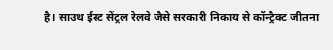है। साउथ ईस्ट सेंट्रल रेलवे जैसे सरकारी निकाय से कॉन्ट्रैक्ट जीतना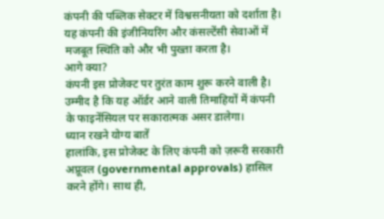कंपनी की पब्लिक सेक्टर में विश्वसनीयता को दर्शाता है। यह कंपनी की इंजीनियरिंग और कंसल्टेंसी सेवाओं में मजबूत स्थिति को और भी पुख्ता करता है।
आगे क्या?
कंपनी इस प्रोजेक्ट पर तुरंत काम शुरू करने वाली है। उम्मीद है कि यह ऑर्डर आने वाली तिमाहियों में कंपनी के फाइनेंसियल पर सकारात्मक असर डालेगा।
ध्यान रखने योग्य बातें
हालांकि, इस प्रोजेक्ट के लिए कंपनी को ज़रूरी सरकारी अप्रूवल (governmental approvals) हासिल करने होंगे। साथ ही,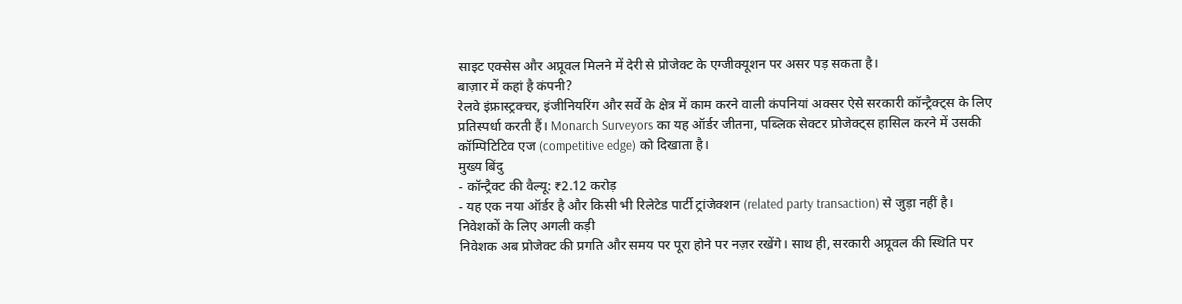साइट एक्सेस और अप्रूवल मिलने में देरी से प्रोजेक्ट के एग्जीक्यूशन पर असर पड़ सकता है।
बाज़ार में कहां है कंपनी?
रेलवे इंफ्रास्ट्रक्चर, इंजीनियरिंग और सर्वे के क्षेत्र में काम करने वाली कंपनियां अक्सर ऐसे सरकारी कॉन्ट्रैक्ट्स के लिए प्रतिस्पर्धा करती हैं। Monarch Surveyors का यह ऑर्डर जीतना, पब्लिक सेक्टर प्रोजेक्ट्स हासिल करने में उसकी कॉम्पिटिटिव एज (competitive edge) को दिखाता है।
मुख्य बिंदु
- कॉन्ट्रैक्ट की वैल्यू: ₹2.12 करोड़
- यह एक नया ऑर्डर है और किसी भी रिलेटेड पार्टी ट्रांजेक्शन (related party transaction) से जुड़ा नहीं है।
निवेशकों के लिए अगली कड़ी
निवेशक अब प्रोजेक्ट की प्रगति और समय पर पूरा होने पर नज़र रखेंगे। साथ ही, सरकारी अप्रूवल की स्थिति पर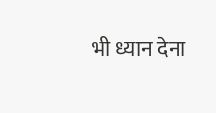भी ध्यान देना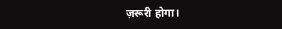ज़रूरी होगा।